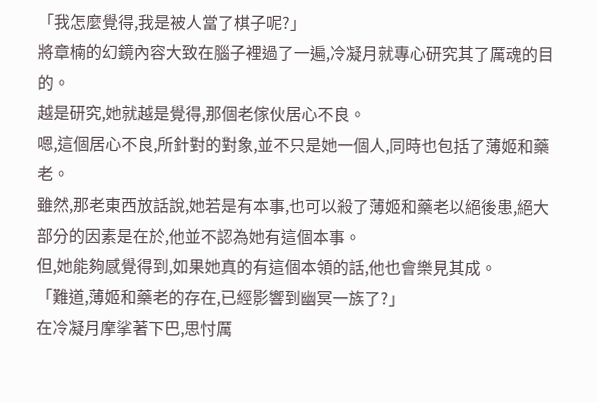「我怎麼覺得,我是被人當了棋子呢?」
將章楠的幻鏡內容大致在腦子裡過了一遍,冷凝月就專心研究其了厲魂的目的。
越是研究,她就越是覺得,那個老傢伙居心不良。
嗯,這個居心不良,所針對的對象,並不只是她一個人,同時也包括了薄姬和藥老。
雖然,那老東西放話說,她若是有本事,也可以殺了薄姬和藥老以絕後患,絕大部分的因素是在於,他並不認為她有這個本事。
但,她能夠感覺得到,如果她真的有這個本領的話,他也會樂見其成。
「難道,薄姬和藥老的存在,已經影響到幽冥一族了?」
在冷凝月摩挲著下巴,思忖厲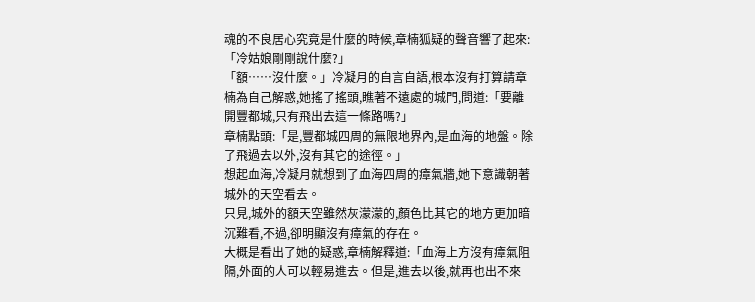魂的不良居心究竟是什麼的時候,章楠狐疑的聲音響了起來:「冷姑娘剛剛說什麼?」
「額……沒什麼。」冷凝月的自言自語,根本沒有打算請章楠為自己解惑,她搖了搖頭,瞧著不遠處的城門,問道:「要離開豐都城,只有飛出去這一條路嗎?」
章楠點頭:「是,豐都城四周的無限地界內,是血海的地盤。除了飛過去以外,沒有其它的途徑。」
想起血海,冷凝月就想到了血海四周的瘴氣牆,她下意識朝著城外的天空看去。
只見,城外的額天空雖然灰濛濛的,顏色比其它的地方更加暗沉難看,不過,卻明顯沒有瘴氣的存在。
大概是看出了她的疑惑,章楠解釋道:「血海上方沒有瘴氣阻隔,外面的人可以輕易進去。但是,進去以後,就再也出不來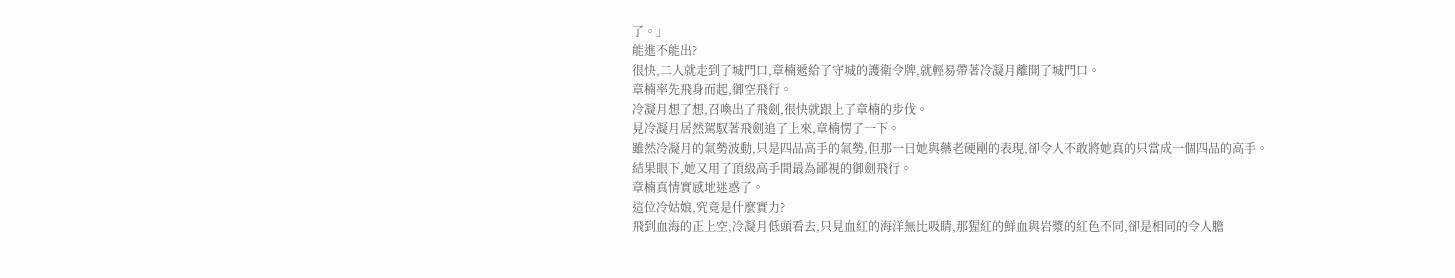了。」
能進不能出?
很快,二人就走到了城門口,章楠遞給了守城的護衛令牌,就輕易帶著冷凝月離開了城門口。
章楠率先飛身而起,御空飛行。
冷凝月想了想,召喚出了飛劍,很快就跟上了章楠的步伐。
見冷凝月居然駕馭著飛劍追了上來,章楠愣了一下。
雖然冷凝月的氣勢波動,只是四品高手的氣勢,但那一日她與藥老硬剛的表現,卻令人不敢將她真的只當成一個四品的高手。
結果眼下,她又用了頂級高手間最為鄙視的御劍飛行。
章楠真情實感地迷惑了。
這位冷姑娘,究竟是什麼實力?
飛到血海的正上空,冷凝月低頭看去,只見血紅的海洋無比吸睛,那猩紅的鮮血與岩漿的紅色不同,卻是相同的令人膽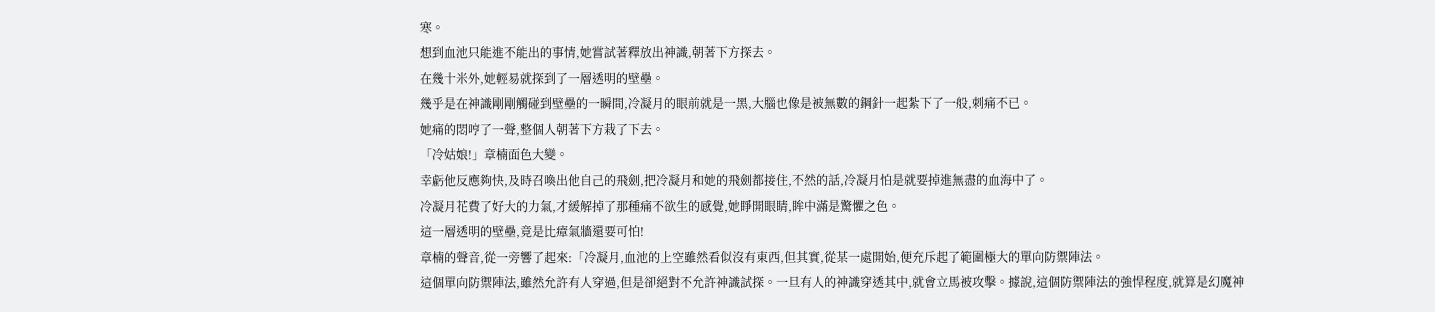寒。
想到血池只能進不能出的事情,她嘗試著釋放出神識,朝著下方探去。
在幾十米外,她輕易就探到了一層透明的壁壘。
幾乎是在神識剛剛觸碰到壁壘的一瞬間,冷凝月的眼前就是一黑,大腦也像是被無數的鋼針一起紮下了一般,刺痛不已。
她痛的悶哼了一聲,整個人朝著下方栽了下去。
「冷姑娘!」章楠面色大變。
幸虧他反應夠快,及時召喚出他自己的飛劍,把冷凝月和她的飛劍都接住,不然的話,冷凝月怕是就要掉進無盡的血海中了。
冷凝月花費了好大的力氣,才緩解掉了那種痛不欲生的感覺,她睜開眼睛,眸中滿是驚懼之色。
這一層透明的壁壘,竟是比瘴氣牆還要可怕!
章楠的聲音,從一旁響了起來:「冷凝月,血池的上空雖然看似沒有東西,但其實,從某一處開始,便充斥起了範圍極大的單向防禦陣法。
這個單向防禦陣法,雖然允許有人穿過,但是卻絕對不允許神識試探。一旦有人的神識穿透其中,就會立馬被攻擊。據說,這個防禦陣法的強悍程度,就算是幻魔神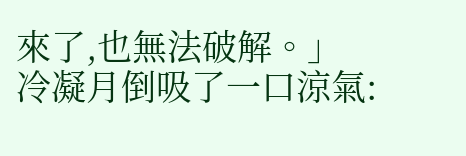來了,也無法破解。」
冷凝月倒吸了一口涼氣: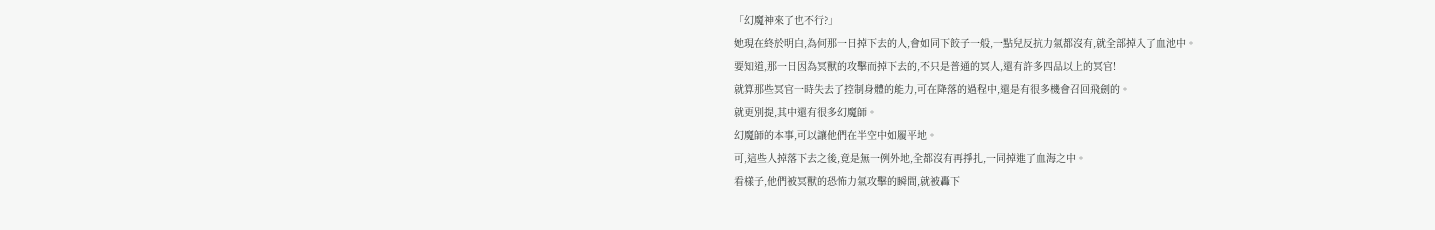「幻魔神來了也不行?」
她現在終於明白,為何那一日掉下去的人,會如同下餃子一般,一點兒反抗力氣都沒有,就全部掉入了血池中。
要知道,那一日因為冥獸的攻擊而掉下去的,不只是普通的冥人,還有許多四品以上的冥官!
就算那些冥官一時失去了控制身體的能力,可在降落的過程中,還是有很多機會召回飛劍的。
就更別提,其中還有很多幻魔師。
幻魔師的本事,可以讓他們在半空中如履平地。
可,這些人掉落下去之後,竟是無一例外地,全都沒有再掙扎,一同掉進了血海之中。
看樣子,他們被冥獸的恐怖力氣攻擊的瞬間,就被轟下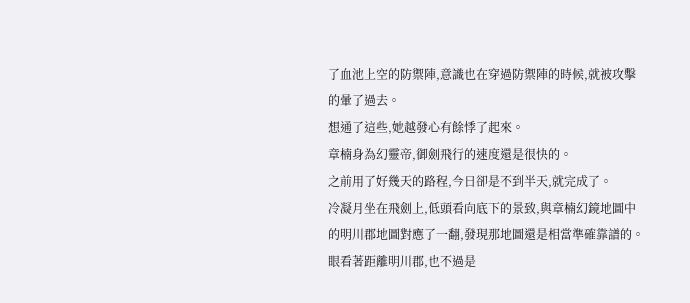了血池上空的防禦陣,意識也在穿過防禦陣的時候,就被攻擊的暈了過去。
想通了這些,她越發心有餘悸了起來。
章楠身為幻靈帝,御劍飛行的速度還是很快的。
之前用了好幾天的路程,今日卻是不到半天,就完成了。
冷凝月坐在飛劍上,低頭看向底下的景致,與章楠幻鏡地圖中的明川郡地圖對應了一翻,發現那地圖還是相當準確靠譜的。
眼看著距離明川郡,也不過是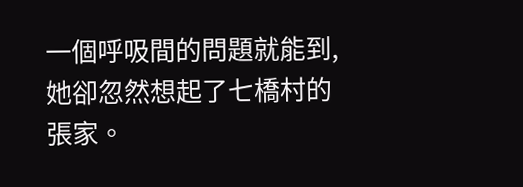一個呼吸間的問題就能到,她卻忽然想起了七橋村的張家。